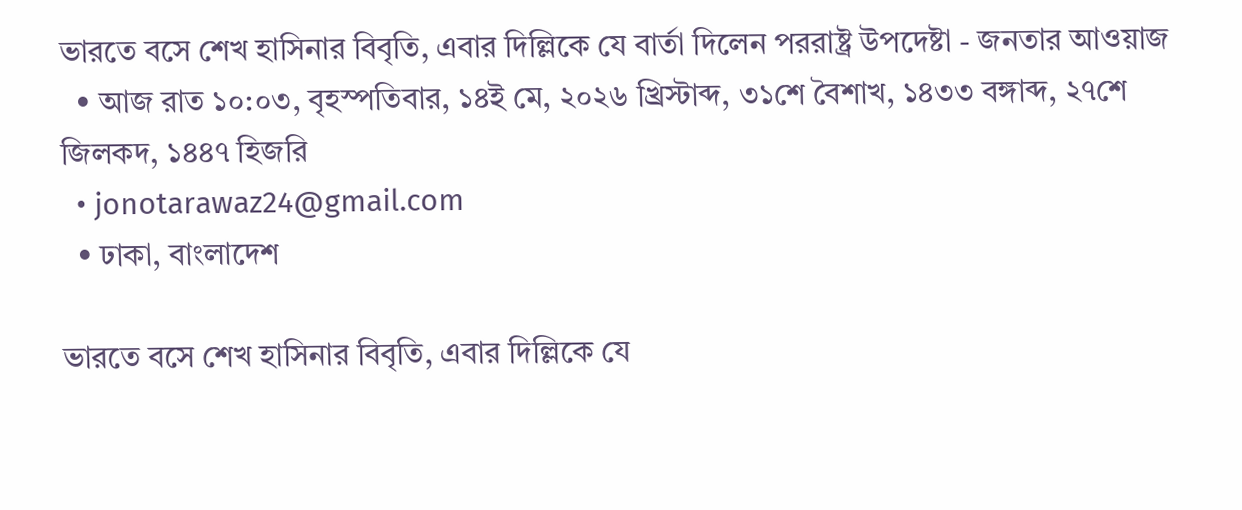ভারতে বসে শেখ হাসিনার বিবৃতি, এবার দিল্লিকে যে বার্তা দিলেন পররাষ্ট্র উপদেষ্টা - জনতার আওয়াজ
  • আজ রাত ১০:০৩, বৃহস্পতিবার, ১৪ই মে, ২০২৬ খ্রিস্টাব্দ, ৩১শে বৈশাখ, ১৪৩৩ বঙ্গাব্দ, ২৭শে জিলকদ, ১৪৪৭ হিজরি
  • jonotarawaz24@gmail.com
  • ঢাকা, বাংলাদেশ

ভারতে বসে শেখ হাসিনার বিবৃতি, এবার দিল্লিকে যে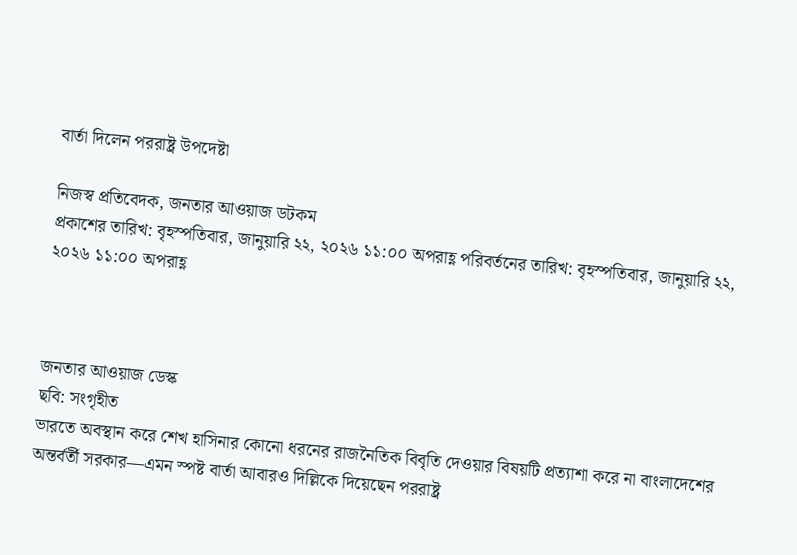বার্তা দিলেন পররাষ্ট্র উপদেষ্টা

নিজস্ব প্রতিবেদক, জনতার আওয়াজ ডটকম
প্রকাশের তারিখ: বৃহস্পতিবার, জানুয়ারি ২২, ২০২৬ ১১:০০ অপরাহ্ণ পরিবর্তনের তারিখ: বৃহস্পতিবার, জানুয়ারি ২২, ২০২৬ ১১:০০ অপরাহ্ণ



জনতার আওয়াজ ডেস্ক
ছবি: সংগৃহীত
ভারতে অবস্থান করে শেখ হাসিনার কোনো ধরনের রাজনৈতিক বিবৃতি দেওয়ার বিষয়টি প্রত্যাশা করে না বাংলাদেশের অন্তর্বর্তী সরকার—এমন স্পষ্ট বার্তা আবারও দিল্লিকে দিয়েছেন পররাষ্ট্র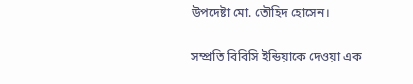উপদেষ্টা মো. তৌহিদ হোসেন।

সম্প্রতি বিবিসি ইন্ডিয়াকে দেওয়া এক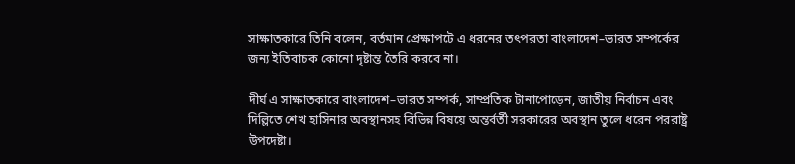সাক্ষাতকারে তিনি বলেন, বর্তমান প্রেক্ষাপটে এ ধরনের তৎপরতা বাংলাদেশ–ভারত সম্পর্কের জন্য ইতিবাচক কোনো দৃষ্টান্ত তৈরি করবে না।

দীর্ঘ এ সাক্ষাতকারে বাংলাদেশ–ভারত সম্পর্ক, সাম্প্রতিক টানাপোড়েন, জাতীয় নির্বাচন এবং দিল্লিতে শেখ হাসিনার অবস্থানসহ বিভিন্ন বিষয়ে অন্তর্বর্তী সরকারের অবস্থান তুলে ধরেন পররাষ্ট্র উপদেষ্টা।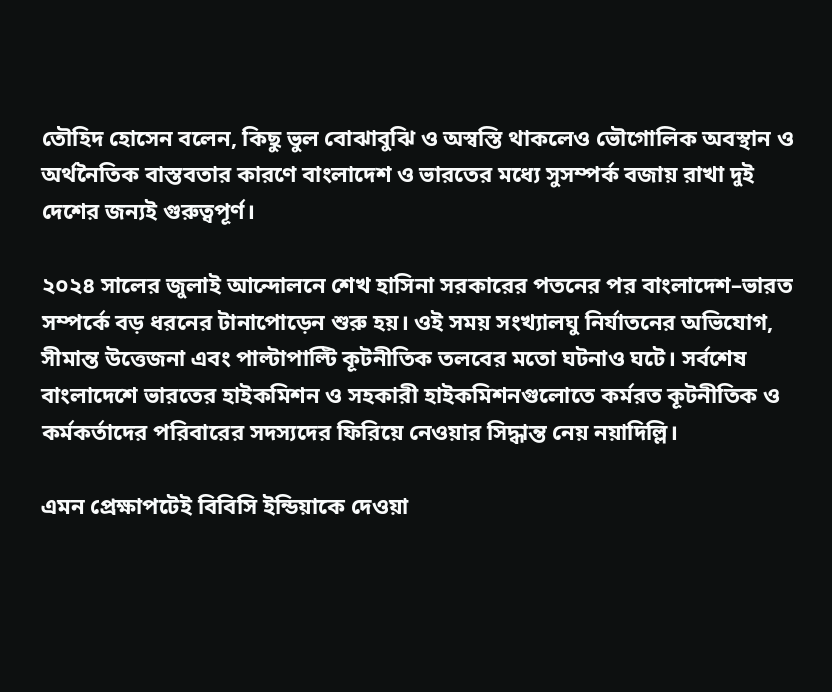তৌহিদ হোসেন বলেন, কিছু ভুল বোঝাবুঝি ও অস্বস্তি থাকলেও ভৌগোলিক অবস্থান ও অর্থনৈতিক বাস্তবতার কারণে বাংলাদেশ ও ভারতের মধ্যে সুসম্পর্ক বজায় রাখা দুই দেশের জন্যই গুরুত্বপূর্ণ।

২০২৪ সালের জুলাই আন্দোলনে শেখ হাসিনা সরকারের পতনের পর বাংলাদেশ–ভারত সম্পর্কে বড় ধরনের টানাপোড়েন শুরু হয়। ওই সময় সংখ্যালঘু নির্যাতনের অভিযোগ, সীমান্ত উত্তেজনা এবং পাল্টাপাল্টি কূটনীতিক তলবের মতো ঘটনাও ঘটে। সর্বশেষ বাংলাদেশে ভারতের হাইকমিশন ও সহকারী হাইকমিশনগুলোতে কর্মরত কূটনীতিক ও কর্মকর্তাদের পরিবারের সদস্যদের ফিরিয়ে নেওয়ার সিদ্ধান্ত নেয় নয়াদিল্লি।

এমন প্রেক্ষাপটেই বিবিসি ইন্ডিয়াকে দেওয়া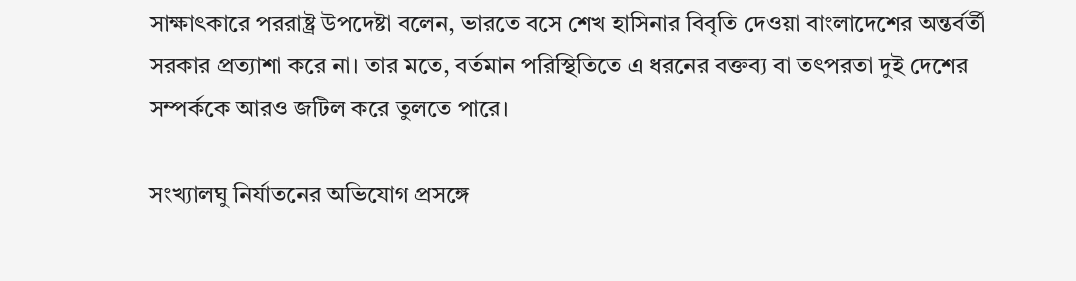সাক্ষাৎকারে পররাষ্ট্র উপদেষ্টা বলেন, ভারতে বসে শেখ হাসিনার বিবৃতি দেওয়া বাংলাদেশের অন্তর্বর্তী সরকার প্রত্যাশা করে না। তার মতে, বর্তমান পরিস্থিতিতে এ ধরনের বক্তব্য বা তৎপরতা দুই দেশের সম্পর্ককে আরও জটিল করে তুলতে পারে।

সংখ্যালঘু নির্যাতনের অভিযোগ প্রসঙ্গে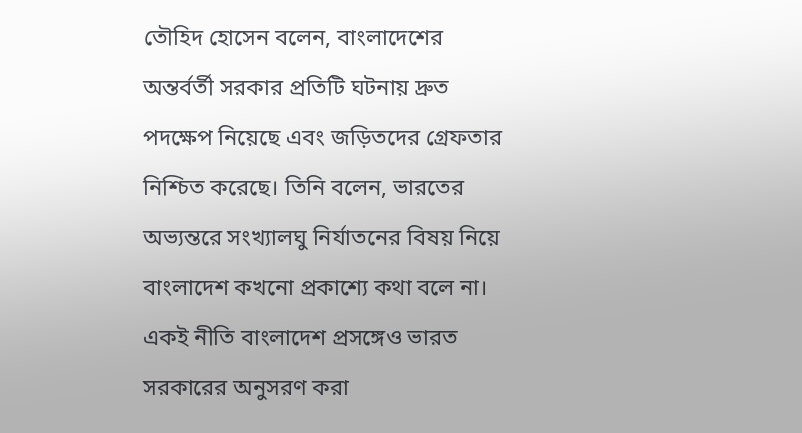তৌহিদ হোসেন বলেন, বাংলাদেশের অন্তর্বর্তী সরকার প্রতিটি ঘটনায় দ্রুত পদক্ষেপ নিয়েছে এবং জড়িতদের গ্রেফতার নিশ্চিত করেছে। তিনি বলেন, ভারতের অভ্যন্তরে সংখ্যালঘু নির্যাতনের বিষয় নিয়ে বাংলাদেশ কখনো প্রকাশ্যে কথা বলে না। একই নীতি বাংলাদেশ প্রসঙ্গেও ভারত সরকারের অনুসরণ করা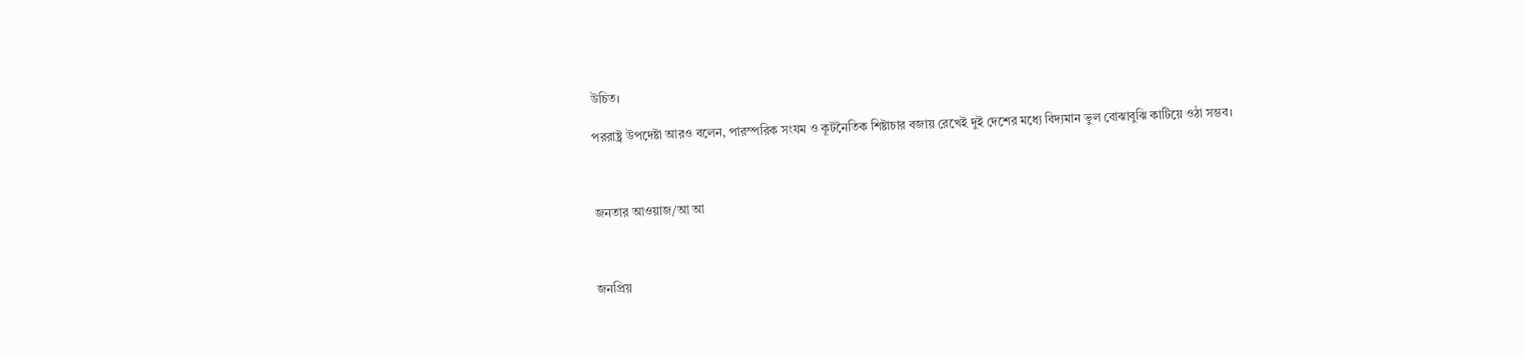উচিত।

পররাষ্ট্র উপদেষ্টা আরও বলেন, পারস্পরিক সংযম ও কূটনৈতিক শিষ্টাচার বজায় রেখেই দুই দেশের মধ্যে বিদ্যমান ভুল বোঝাবুঝি কাটিয়ে ওঠা সম্ভব।



জনতার আওয়াজ/আ আ



জনপ্রিয়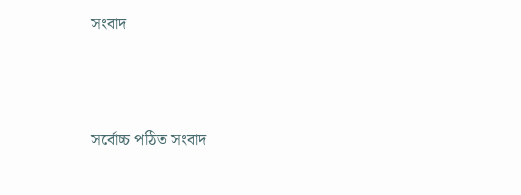সংবাদ



সর্বোচ্চ পঠিত সংবাদ